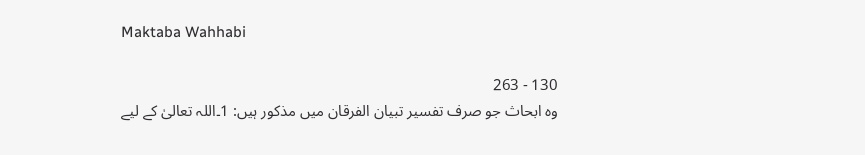Maktaba Wahhabi

130 - 263
وہ ابحاث جو صرف تفسیر تبیان الفرقان میں مذکور ہیں: 1۔اللہ تعالیٰ کے لیے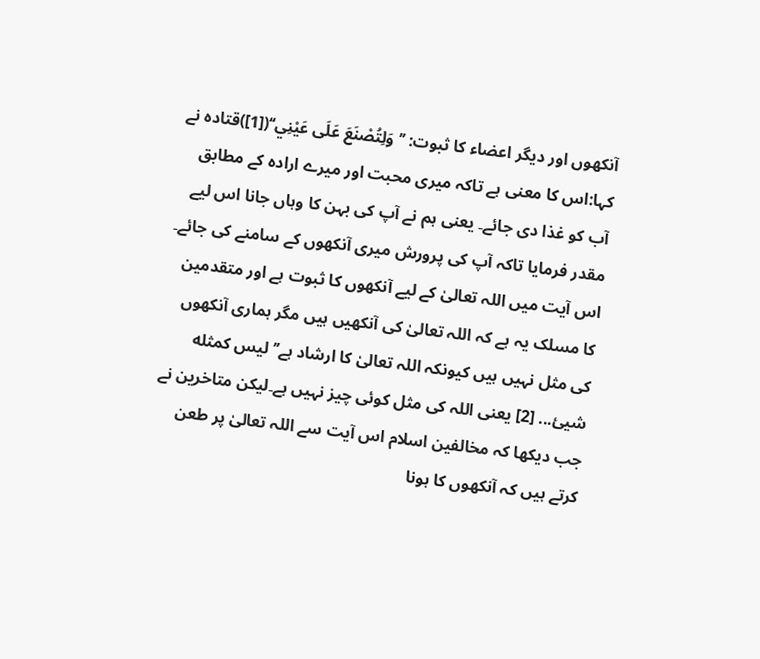آنکھوں اور دیگر اعضاء کا ثبوت: ’’ وَلِتُصْنَعَ عَلَى عَيْنِي‘‘([1])قتادہ نے کہا:اس کا معنی ہے تاکہ میری محبت اور میرے ارادہ کے مطابق آب کو غذا دی جائے۔ یعنی ہم نے آپ کی بہن کا وہاں جانا اس لیے مقدر فرمایا تاکہ آپ کی پرورش میری آنکھوں کے سامنے کی جائے۔ اس آیت میں اللہ تعالیٰ کے لیے آنکھوں کا ثبوت ہے اور متقدمین کا مسلک یہ ہے کہ اللہ تعالیٰ کی آنکھیں ہیں مگر ہماری آنکھوں کی مثل نہیں ہیں کیونکہ اللہ تعالیٰ کا ارشاد ہے’’لیس کمثله شیئ... [2] یعنی اللہ کی مثل کوئی چیز نہیں ہے۔لیکن متاخرین نے جب دیکھا کہ مخالفین اسلام اس آیت سے اللہ تعالیٰ پر طعن کرتے ہیں کہ آنکھوں کا ہونا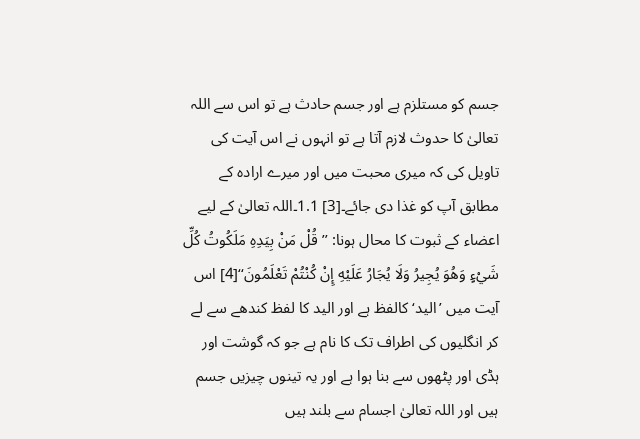جسم کو مستلزم ہے اور جسم حادث ہے تو اس سے اللہ تعالیٰ کا حدوث لازم آتا ہے تو انہوں نے اس آیت کی تاویل کی کہ میری محبت میں اور میرے ارادہ کے مطابق آپ کو غذا دی جائے۔[3] 1.1۔اللہ تعالیٰ کے لیے اعضاء کے ثبوت کا محال ہونا: ’’ قُلْ مَنْ بِيَدِهِ مَلَكُوتُ كُلِّ شَيْءٍ وَهُوَ يُجِيرُ وَلَا يُجَارُ عَلَيْهِ إِنْ كُنْتُمْ تَعْلَمُونَ‘‘[4] اس آیت میں ’الید‘کالفظ ہے اور الید کا لفظ کندھے سے لے کر انگلیوں کی اطراف تک کا نام ہے جو کہ گوشت اور ہڈی اور پٹھوں سے بنا ہوا ہے اور یہ تینوں چیزیں جسم ہیں اور اللہ تعالیٰ اجسام سے بلند ہیں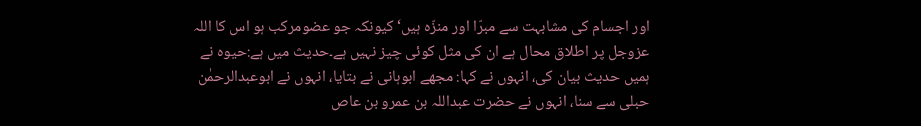اور اجسام کی مشابہت سے مبرّا اور منزّہ ہیں‘کیونکہ جو عضومرکب ہو اس کا اللہ عزوجل پر اطلاق محال ہے ان کی مثل کوئی چیز نہیں ہے۔حدیث میں ہے:حیوہ نے ہمیں حدیث بیان کی، انہوں نے کہا: مجھے ابوہانی نے بتایا، انہوں نے ابوعبدالرحمٰن حبلی سے سنا، انہوں نے حضرت عبداللہ بن عمرو بن عاص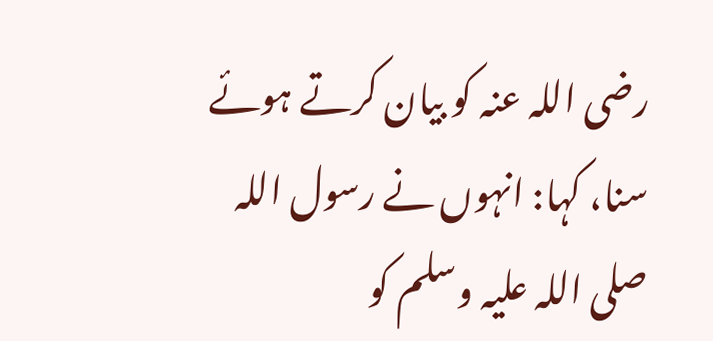رضی اللہ عنہ کو بیان کرتے ہوئے سنا، کہا: انہوں نے رسول اللہ صلی اللہ علیہ وسلم کو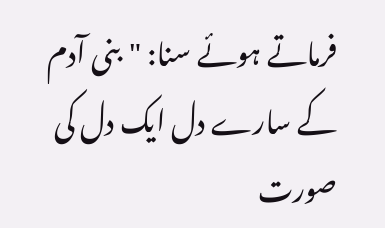فرماتے ہوئے سنا: "بنی آدم کے سارے دل ایک دل کی صورت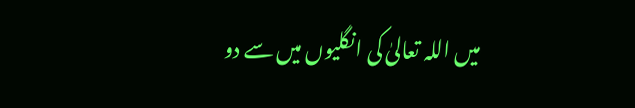میں اللہ تعالیٰ کی انگلیوں میں سے دو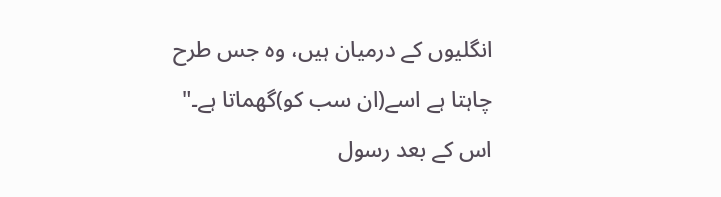انگلیوں کے درمیان ہیں، وہ جس طرح چاہتا ہے اسے(ان سب کو)گھماتا ہے۔" اس کے بعد رسول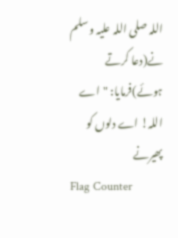اللہ صلی اللہ علیہ وسلم نے(دعا کرتے ہوئے)فرمایا: "اے اللہ! اے دلوں کو پھیرنے
Flag Counter